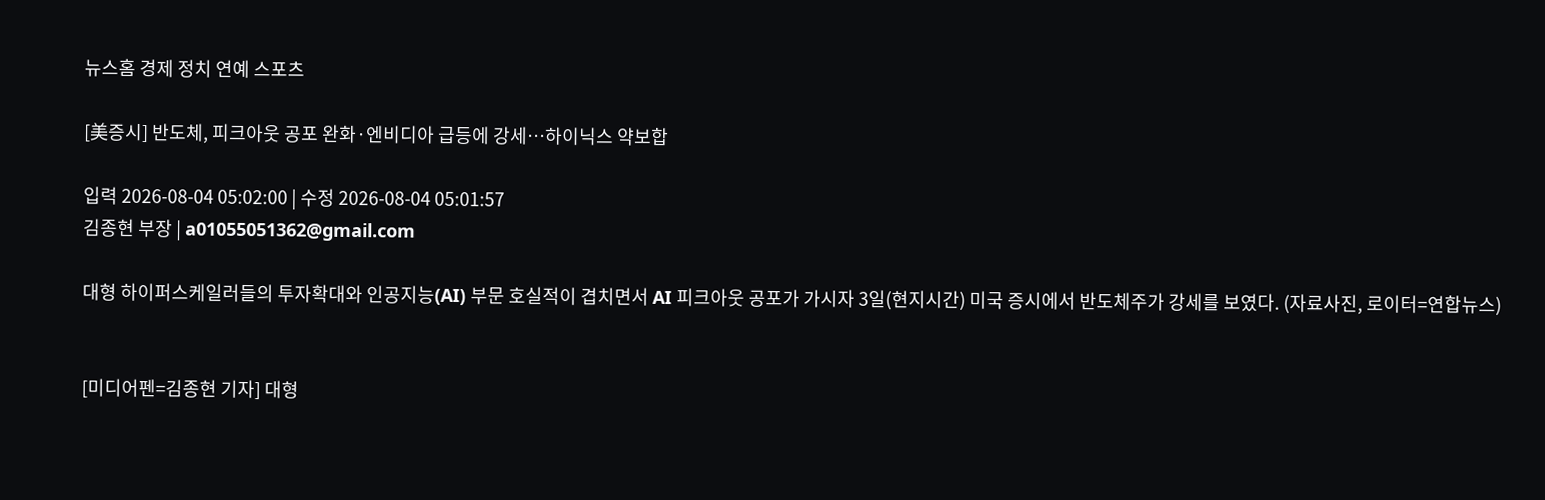뉴스홈 경제 정치 연예 스포츠

[美증시] 반도체, 피크아웃 공포 완화·엔비디아 급등에 강세…하이닉스 약보합

입력 2026-08-04 05:02:00 | 수정 2026-08-04 05:01:57
김종현 부장 | a01055051362@gmail.com

대형 하이퍼스케일러들의 투자확대와 인공지능(AI) 부문 호실적이 겹치면서 AI 피크아웃 공포가 가시자 3일(현지시간) 미국 증시에서 반도체주가 강세를 보였다. (자료사진, 로이터=연합뉴스)


[미디어펜=김종현 기자] 대형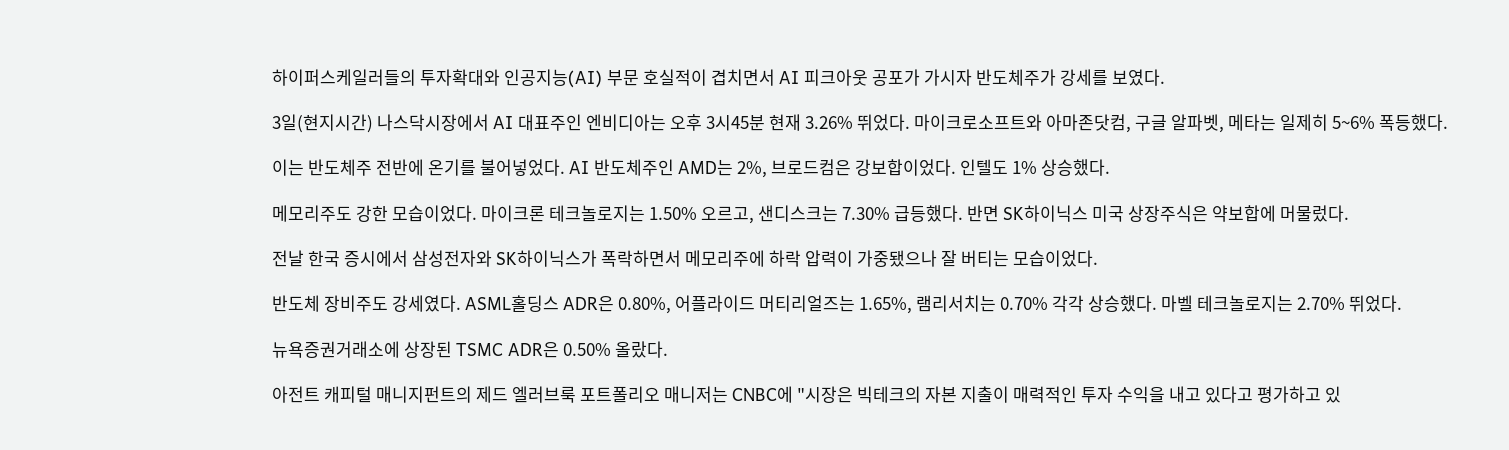하이퍼스케일러들의 투자확대와 인공지능(AI) 부문 호실적이 겹치면서 AI 피크아웃 공포가 가시자 반도체주가 강세를 보였다.

3일(현지시간) 나스닥시장에서 AI 대표주인 엔비디아는 오후 3시45분 현재 3.26% 뛰었다. 마이크로소프트와 아마존닷컴, 구글 알파벳, 메타는 일제히 5~6% 폭등했다.

이는 반도체주 전반에 온기를 불어넣었다. AI 반도체주인 AMD는 2%, 브로드컴은 강보합이었다. 인텔도 1% 상승했다.

메모리주도 강한 모습이었다. 마이크론 테크놀로지는 1.50% 오르고, 샌디스크는 7.30% 급등했다. 반면 SK하이닉스 미국 상장주식은 약보합에 머물렀다.

전날 한국 증시에서 삼성전자와 SK하이닉스가 폭락하면서 메모리주에 하락 압력이 가중됐으나 잘 버티는 모습이었다.

반도체 장비주도 강세였다. ASML홀딩스 ADR은 0.80%, 어플라이드 머티리얼즈는 1.65%, 램리서치는 0.70% 각각 상승했다. 마벨 테크놀로지는 2.70% 뛰었다.

뉴욕증권거래소에 상장된 TSMC ADR은 0.50% 올랐다.

아전트 캐피털 매니지펀트의 제드 엘러브룩 포트폴리오 매니저는 CNBC에 "시장은 빅테크의 자본 지출이 매력적인 투자 수익을 내고 있다고 평가하고 있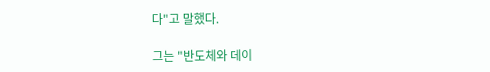다"고 말했다.

그는 "반도체와 데이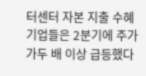터센터 자본 지출 수혜 기업들은 2분기에 주가가두 배 이상 급등했다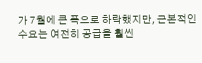가 7월에 큰 폭으로 하락했지만, 근본적인 수요는 여전히 공급을 훨씬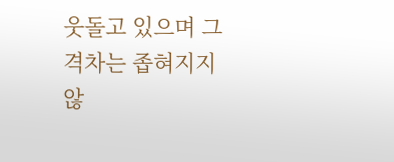웃돌고 있으며 그 격차는 좁혀지지 않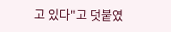고 있다"고 덧붙였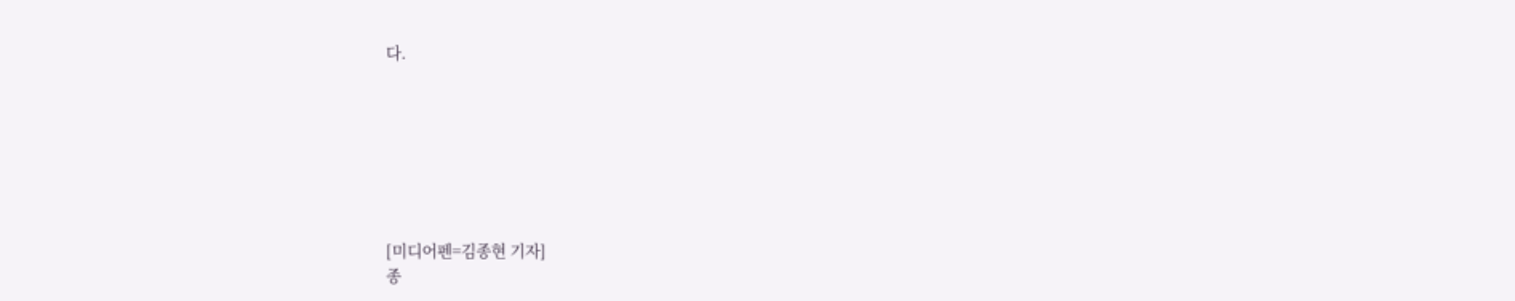다.







[미디어펜=김종현 기자]
종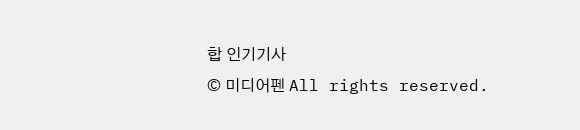합 인기기사
© 미디어펜 All rights reserved.